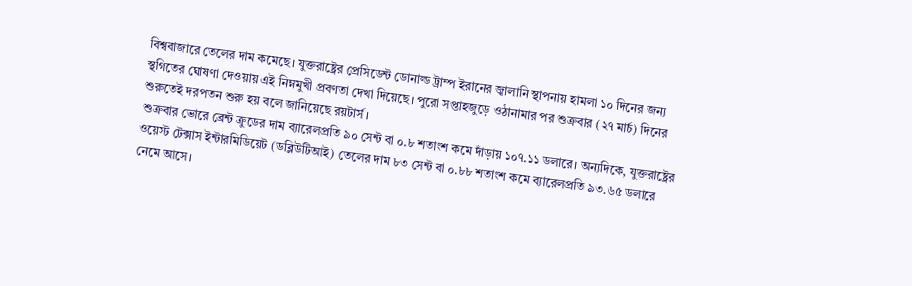বিশ্ববাজারে তেলের দাম কমেছে। যুক্তরাষ্ট্রের প্রেসিডেন্ট ডোনাল্ড ট্রাম্প ইরানের জ্বালানি স্থাপনায় হামলা ১০ দিনের জন্য স্থগিতের ঘোষণা দেওয়ায় এই নিম্নমুখী প্রবণতা দেখা দিয়েছে। পুরো সপ্তাহজুড়ে ওঠানামার পর শুক্রবার (২৭ মার্চ) দিনের শুরুতেই দরপতন শুরু হয় বলে জানিয়েছে রয়টার্স ।
শুক্রবার ভোরে ব্রেন্ট ক্রুডের দাম ব্যারেলপ্রতি ৯০ সেন্ট বা ০.৮ শতাংশ কমে দাঁড়ায় ১০৭.১১ ডলারে। অন্যদিকে, যুক্তরাষ্ট্রের ওয়েস্ট টেক্সাস ইন্টারমিডিয়েট (ডব্লিউটিআই) তেলের দাম ৮৩ সেন্ট বা ০.৮৮ শতাংশ কমে ব্যারেলপ্রতি ৯৩.৬৫ ডলারে নেমে আসে।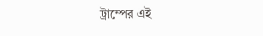ট্রাম্পের এই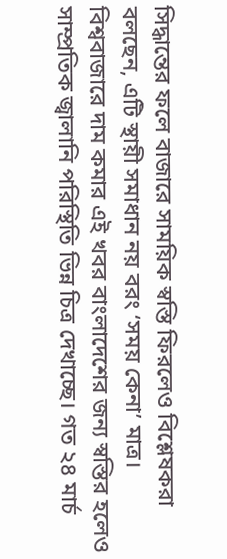সিদ্ধান্তের ফলে বাজারে সাময়িক স্বস্তি ফিরলেও বিশ্লেষকরা বলছেন, এটি স্থায়ী সমাধান নয় বরং ‘সময় কেনা’ মাত্র।
বিশ্ববাজারে দাম কমার এই খবর বাংলাদেশের জন্য স্বস্তির হলেও সাম্প্রতিক জ্বালানি পরিস্থিতি ভিন্ন চিত্র দেখাচ্ছে। গত ২৪ মার্চ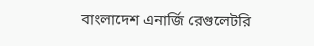বাংলাদেশ এনার্জি রেগুলেটরি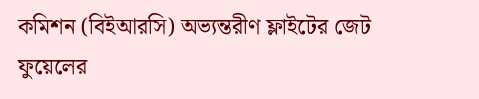কমিশন (বিইআরসি) অভ্যন্তরীণ ফ্লাইটের জেট ফুয়েলের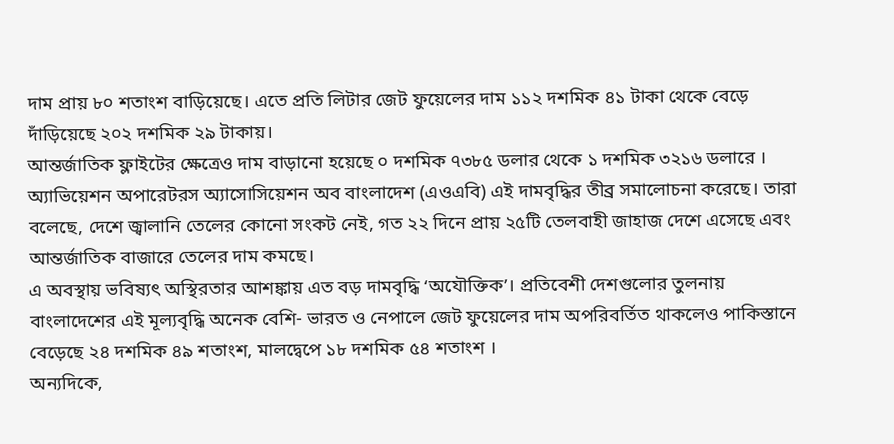দাম প্রায় ৮০ শতাংশ বাড়িয়েছে। এতে প্রতি লিটার জেট ফুয়েলের দাম ১১২ দশমিক ৪১ টাকা থেকে বেড়ে দাঁড়িয়েছে ২০২ দশমিক ২৯ টাকায়।
আন্তর্জাতিক ফ্লাইটের ক্ষেত্রেও দাম বাড়ানো হয়েছে ০ দশমিক ৭৩৮৫ ডলার থেকে ১ দশমিক ৩২১৬ ডলারে । অ্যাভিয়েশন অপারেটরস অ্যাসোসিয়েশন অব বাংলাদেশ (এওএবি) এই দামবৃদ্ধির তীব্র সমালোচনা করেছে। তারা বলেছে, দেশে জ্বালানি তেলের কোনো সংকট নেই, গত ২২ দিনে প্রায় ২৫টি তেলবাহী জাহাজ দেশে এসেছে এবং আন্তর্জাতিক বাজারে তেলের দাম কমছে।
এ অবস্থায় ভবিষ্যৎ অস্থিরতার আশঙ্কায় এত বড় দামবৃদ্ধি ‘অযৌক্তিক’। প্রতিবেশী দেশগুলোর তুলনায় বাংলাদেশের এই মূল্যবৃদ্ধি অনেক বেশি- ভারত ও নেপালে জেট ফুয়েলের দাম অপরিবর্তিত থাকলেও পাকিস্তানে বেড়েছে ২৪ দশমিক ৪৯ শতাংশ, মালদ্বেপে ১৮ দশমিক ৫৪ শতাংশ ।
অন্যদিকে,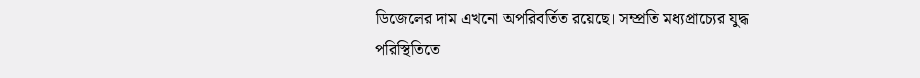ডিজেলের দাম এখনো অপরিবর্তিত রয়েছে। সম্প্রতি মধ্যপ্রাচ্যের যুদ্ধ পরিস্থিতিতে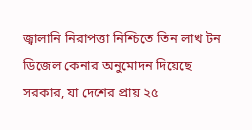জ্বালানি নিরাপত্তা নিশ্চিতে তিন লাখ টন ডিজেল কেনার অনুমোদন দিয়েছে সরকার, যা দেশের প্রায় ২৫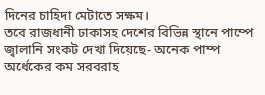দিনের চাহিদা মেটাতে সক্ষম।
তবে রাজধানী ঢাকাসহ দেশের বিভিন্ন স্থানে পাম্পে জ্বালানি সংকট দেখা দিয়েছে- অনেক পাম্প অর্ধেকের কম সরবরাহ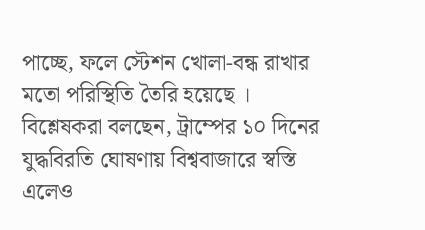পাচ্ছে, ফলে স্টেশন খোলা-বন্ধ রাখার মতো পরিস্থিতি তৈরি হয়েছে ।
বিশ্লেষকরা বলছেন, ট্রাম্পের ১০ দিনের যুদ্ধবিরতি ঘোষণায় বিশ্ববাজারে স্বস্তি এলেও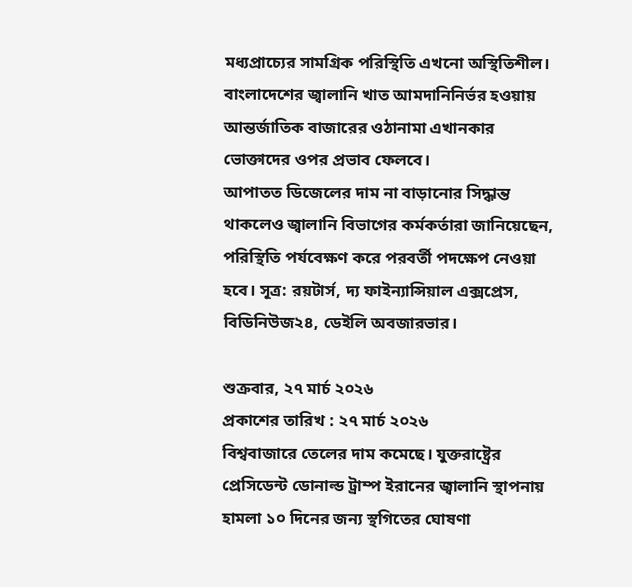মধ্যপ্রাচ্যের সামগ্রিক পরিস্থিতি এখনো অস্থিতিশীল। বাংলাদেশের জ্বালানি খাত আমদানিনির্ভর হওয়ায় আন্তর্জাতিক বাজারের ওঠানামা এখানকার ভোক্তাদের ওপর প্রভাব ফেলবে।
আপাতত ডিজেলের দাম না বাড়ানোর সিদ্ধান্ত থাকলেও জ্বালানি বিভাগের কর্মকর্তারা জানিয়েছেন, পরিস্থিতি পর্যবেক্ষণ করে পরবর্তী পদক্ষেপ নেওয়া হবে। সূত্র: রয়টার্স, দ্য ফাইন্যান্সিয়াল এক্সপ্রেস, বিডিনিউজ২৪, ডেইলি অবজারভার।

শুক্রবার, ২৭ মার্চ ২০২৬
প্রকাশের তারিখ : ২৭ মার্চ ২০২৬
বিশ্ববাজারে তেলের দাম কমেছে। যুক্তরাষ্ট্রের প্রেসিডেন্ট ডোনাল্ড ট্রাম্প ইরানের জ্বালানি স্থাপনায় হামলা ১০ দিনের জন্য স্থগিতের ঘোষণা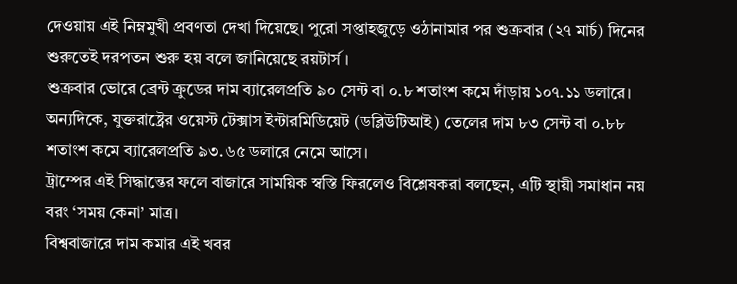দেওয়ায় এই নিম্নমুখী প্রবণতা দেখা দিয়েছে। পুরো সপ্তাহজুড়ে ওঠানামার পর শুক্রবার (২৭ মার্চ) দিনের শুরুতেই দরপতন শুরু হয় বলে জানিয়েছে রয়টার্স ।
শুক্রবার ভোরে ব্রেন্ট ক্রুডের দাম ব্যারেলপ্রতি ৯০ সেন্ট বা ০.৮ শতাংশ কমে দাঁড়ায় ১০৭.১১ ডলারে। অন্যদিকে, যুক্তরাষ্ট্রের ওয়েস্ট টেক্সাস ইন্টারমিডিয়েট (ডব্লিউটিআই) তেলের দাম ৮৩ সেন্ট বা ০.৮৮ শতাংশ কমে ব্যারেলপ্রতি ৯৩.৬৫ ডলারে নেমে আসে।
ট্রাম্পের এই সিদ্ধান্তের ফলে বাজারে সাময়িক স্বস্তি ফিরলেও বিশ্লেষকরা বলছেন, এটি স্থায়ী সমাধান নয় বরং ‘সময় কেনা’ মাত্র।
বিশ্ববাজারে দাম কমার এই খবর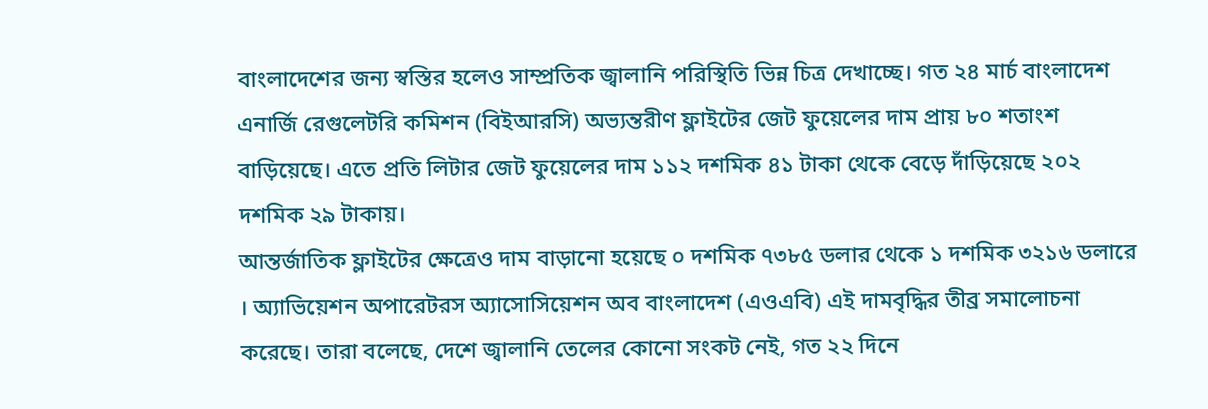বাংলাদেশের জন্য স্বস্তির হলেও সাম্প্রতিক জ্বালানি পরিস্থিতি ভিন্ন চিত্র দেখাচ্ছে। গত ২৪ মার্চ বাংলাদেশ এনার্জি রেগুলেটরি কমিশন (বিইআরসি) অভ্যন্তরীণ ফ্লাইটের জেট ফুয়েলের দাম প্রায় ৮০ শতাংশ বাড়িয়েছে। এতে প্রতি লিটার জেট ফুয়েলের দাম ১১২ দশমিক ৪১ টাকা থেকে বেড়ে দাঁড়িয়েছে ২০২ দশমিক ২৯ টাকায়।
আন্তর্জাতিক ফ্লাইটের ক্ষেত্রেও দাম বাড়ানো হয়েছে ০ দশমিক ৭৩৮৫ ডলার থেকে ১ দশমিক ৩২১৬ ডলারে । অ্যাভিয়েশন অপারেটরস অ্যাসোসিয়েশন অব বাংলাদেশ (এওএবি) এই দামবৃদ্ধির তীব্র সমালোচনা করেছে। তারা বলেছে, দেশে জ্বালানি তেলের কোনো সংকট নেই, গত ২২ দিনে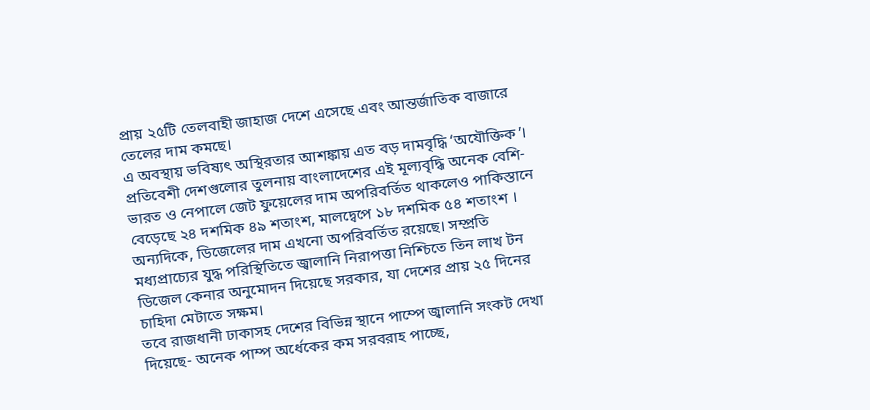প্রায় ২৫টি তেলবাহী জাহাজ দেশে এসেছে এবং আন্তর্জাতিক বাজারে তেলের দাম কমছে।
এ অবস্থায় ভবিষ্যৎ অস্থিরতার আশঙ্কায় এত বড় দামবৃদ্ধি ‘অযৌক্তিক’। প্রতিবেশী দেশগুলোর তুলনায় বাংলাদেশের এই মূল্যবৃদ্ধি অনেক বেশি- ভারত ও নেপালে জেট ফুয়েলের দাম অপরিবর্তিত থাকলেও পাকিস্তানে বেড়েছে ২৪ দশমিক ৪৯ শতাংশ, মালদ্বেপে ১৮ দশমিক ৫৪ শতাংশ ।
অন্যদিকে, ডিজেলের দাম এখনো অপরিবর্তিত রয়েছে। সম্প্রতি মধ্যপ্রাচ্যের যুদ্ধ পরিস্থিতিতে জ্বালানি নিরাপত্তা নিশ্চিতে তিন লাখ টন ডিজেল কেনার অনুমোদন দিয়েছে সরকার, যা দেশের প্রায় ২৫ দিনের চাহিদা মেটাতে সক্ষম।
তবে রাজধানী ঢাকাসহ দেশের বিভিন্ন স্থানে পাম্পে জ্বালানি সংকট দেখা দিয়েছে- অনেক পাম্প অর্ধেকের কম সরবরাহ পাচ্ছে,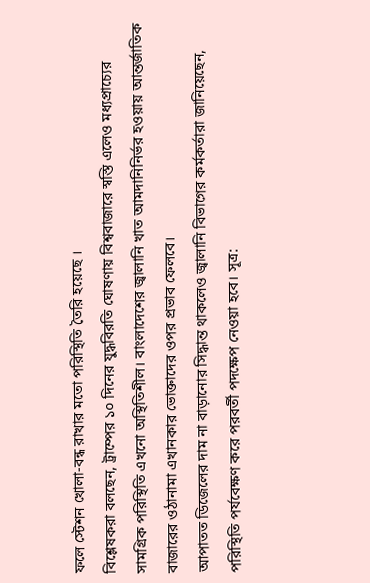ফলে স্টেশন খোলা-বন্ধ রাখার মতো পরিস্থিতি তৈরি হয়েছে ।
বিশ্লেষকরা বলছেন, ট্রাম্পের ১০ দিনের যুদ্ধবিরতি ঘোষণায় বিশ্ববাজারে স্বস্তি এলেও মধ্যপ্রাচ্যের সামগ্রিক পরিস্থিতি এখনো অস্থিতিশীল। বাংলাদেশের জ্বালানি খাত আমদানিনির্ভর হওয়ায় আন্তর্জাতিক বাজারের ওঠানামা এখানকার ভোক্তাদের ওপর প্রভাব ফেলবে।
আপাতত ডিজেলের দাম না বাড়ানোর সিদ্ধান্ত থাকলেও জ্বালানি বিভাগের কর্মকর্তারা জানিয়েছেন, পরিস্থিতি পর্যবেক্ষণ করে পরবর্তী পদক্ষেপ নেওয়া হবে। সূত্র: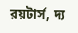রয়টার্স, দ্য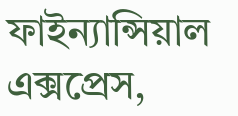ফাইন্যান্সিয়াল এক্সপ্রেস,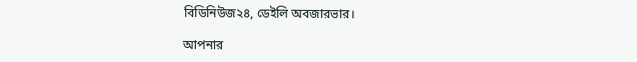বিডিনিউজ২৪, ডেইলি অবজারভার।

আপনার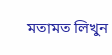মতামত লিখুন